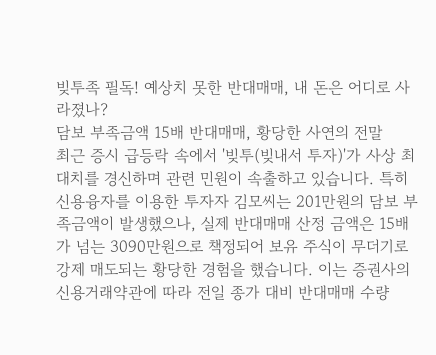빚투족 필독! 예상치 못한 반대매매, 내 돈은 어디로 사라졌나?
담보 부족금액 15배 반대매매, 황당한 사연의 전말
최근 증시 급등락 속에서 '빚투(빚내서 투자)'가 사상 최대치를 경신하며 관련 민원이 속출하고 있습니다. 특히 신용융자를 이용한 투자자 김모씨는 201만원의 담보 부족금액이 발생했으나, 실제 반대매매 산정 금액은 15배가 넘는 3090만원으로 책정되어 보유 주식이 무더기로 강제 매도되는 황당한 경험을 했습니다. 이는 증권사의 신용거래약관에 따라 전일 종가 대비 반대매매 수량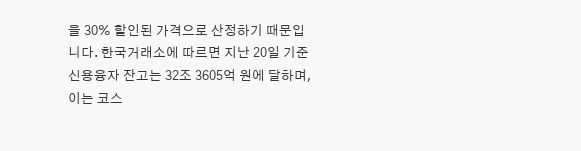을 30% 할인된 가격으로 산정하기 때문입니다. 한국거래소에 따르면 지난 20일 기준 신용융자 잔고는 32조 3605억 원에 달하며, 이는 코스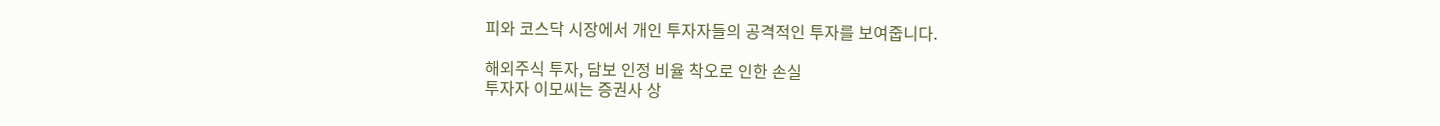피와 코스닥 시장에서 개인 투자자들의 공격적인 투자를 보여줍니다.

해외주식 투자, 담보 인정 비율 착오로 인한 손실
투자자 이모씨는 증권사 상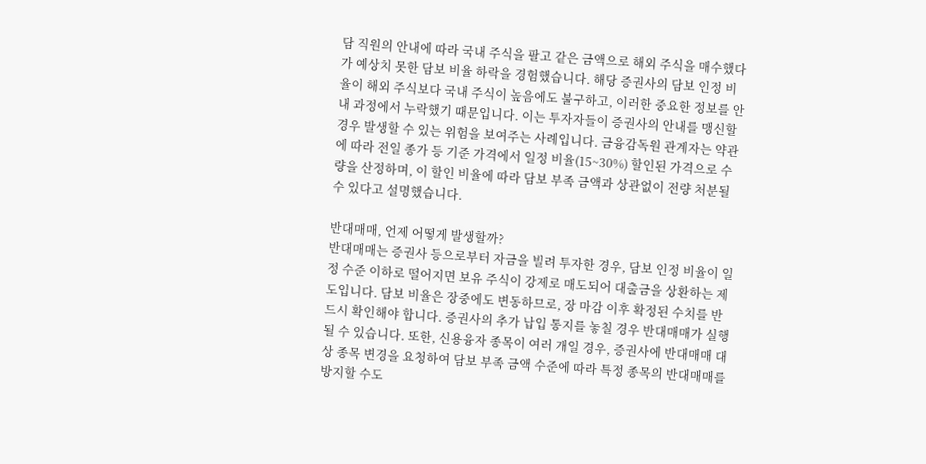담 직원의 안내에 따라 국내 주식을 팔고 같은 금액으로 해외 주식을 매수했다가 예상치 못한 담보 비율 하락을 경험했습니다. 해당 증권사의 담보 인정 비율이 해외 주식보다 국내 주식이 높음에도 불구하고, 이러한 중요한 정보를 안내 과정에서 누락했기 때문입니다. 이는 투자자들이 증권사의 안내를 맹신할 경우 발생할 수 있는 위험을 보여주는 사례입니다. 금융감독원 관계자는 약관에 따라 전일 종가 등 기준 가격에서 일정 비율(15~30%) 할인된 가격으로 수량을 산정하며, 이 할인 비율에 따라 담보 부족 금액과 상관없이 전량 처분될 수 있다고 설명했습니다.

반대매매, 언제 어떻게 발생할까?
반대매매는 증권사 등으로부터 자금을 빌려 투자한 경우, 담보 인정 비율이 일정 수준 이하로 떨어지면 보유 주식이 강제로 매도되어 대출금을 상환하는 제도입니다. 담보 비율은 장중에도 변동하므로, 장 마감 이후 확정된 수치를 반드시 확인해야 합니다. 증권사의 추가 납입 통지를 놓칠 경우 반대매매가 실행될 수 있습니다. 또한, 신용융자 종목이 여러 개일 경우, 증권사에 반대매매 대상 종목 변경을 요청하여 담보 부족 금액 수준에 따라 특정 종목의 반대매매를 방지할 수도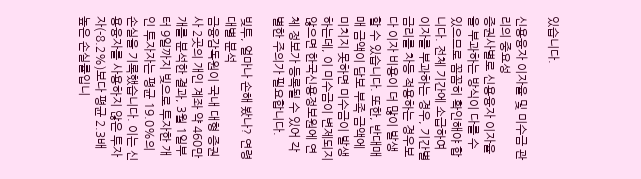있습니다.

신용융자 이자율 및 미수금 관리의 중요성
증권사별로 신용융자 이자율을 부과하는 방식이 다를 수 있으므로 꼼꼼히 확인해야 합니다. 전체 기간에 소급하여 이자를 부과하는 경우, 기간별 금리를 차등 적용하는 경우보다 이자 비용이 더 많이 발생할 수 있습니다. 또한, 반대매매 금액이 담보 부족 금액에 미치지 못하면 미수금이 발생하는데, 이 미수금이 변제되지 않으면 한국신용정보원에 연체 정보가 등록될 수 있어 각별한 주의가 필요합니다.

빚투, 얼마나 손해 봤나? 연령대별 분석
금융감독원이 국내 대형 증권사 2곳의 개인 계좌 약 460만 개를 분석한 결과, 3월 1일부터 9일까지 빚으로 투자한 개인 투자자는 평균 19.0%의 손실을 기록했습니다. 이는 신용융자를 사용하지 않은 투자자(-8.2%)보다 평균 2.3배 높은 손실률입니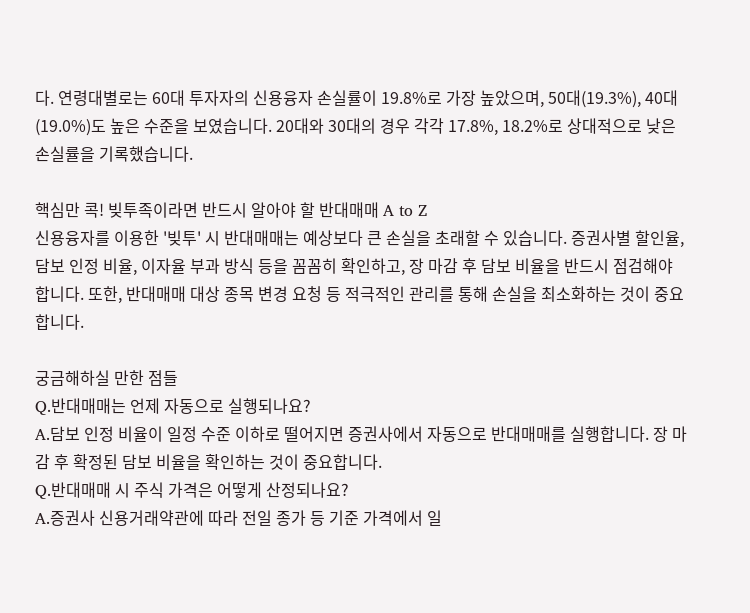다. 연령대별로는 60대 투자자의 신용융자 손실률이 19.8%로 가장 높았으며, 50대(19.3%), 40대(19.0%)도 높은 수준을 보였습니다. 20대와 30대의 경우 각각 17.8%, 18.2%로 상대적으로 낮은 손실률을 기록했습니다.

핵심만 콕! 빚투족이라면 반드시 알아야 할 반대매매 A to Z
신용융자를 이용한 '빚투' 시 반대매매는 예상보다 큰 손실을 초래할 수 있습니다. 증권사별 할인율, 담보 인정 비율, 이자율 부과 방식 등을 꼼꼼히 확인하고, 장 마감 후 담보 비율을 반드시 점검해야 합니다. 또한, 반대매매 대상 종목 변경 요청 등 적극적인 관리를 통해 손실을 최소화하는 것이 중요합니다.

궁금해하실 만한 점들
Q.반대매매는 언제 자동으로 실행되나요?
A.담보 인정 비율이 일정 수준 이하로 떨어지면 증권사에서 자동으로 반대매매를 실행합니다. 장 마감 후 확정된 담보 비율을 확인하는 것이 중요합니다.
Q.반대매매 시 주식 가격은 어떻게 산정되나요?
A.증권사 신용거래약관에 따라 전일 종가 등 기준 가격에서 일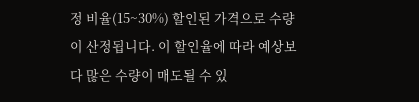정 비율(15~30%) 할인된 가격으로 수량이 산정됩니다. 이 할인율에 따라 예상보다 많은 수량이 매도될 수 있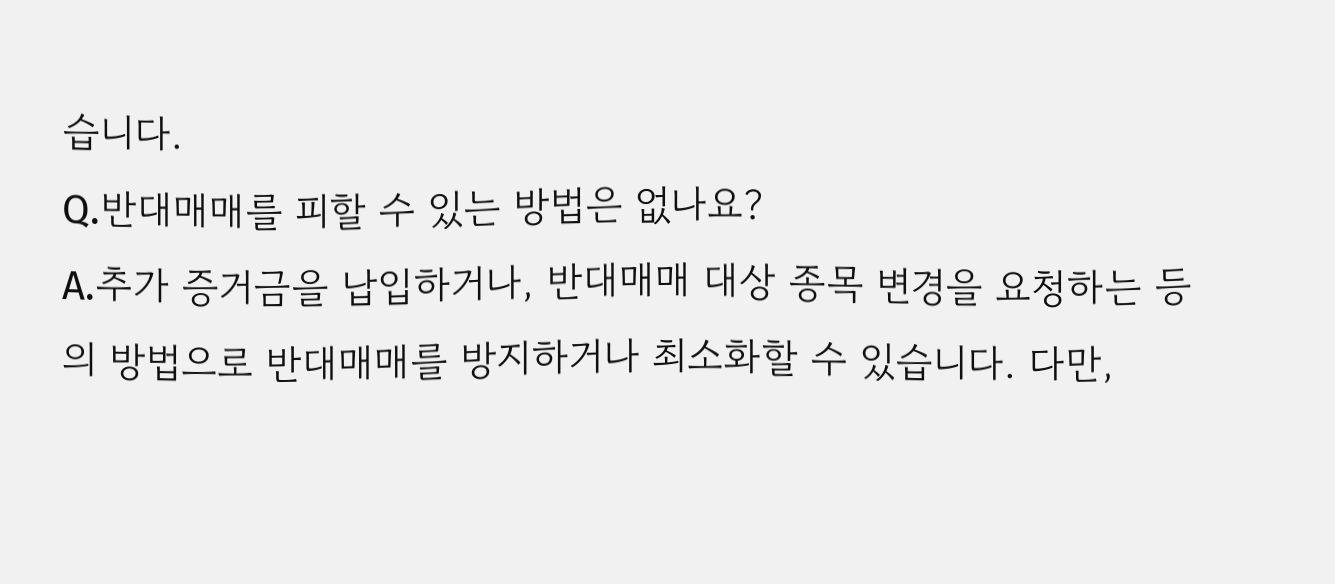습니다.
Q.반대매매를 피할 수 있는 방법은 없나요?
A.추가 증거금을 납입하거나, 반대매매 대상 종목 변경을 요청하는 등의 방법으로 반대매매를 방지하거나 최소화할 수 있습니다. 다만,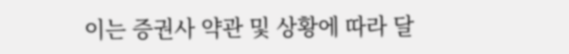이는 증권사 약관 및 상황에 따라 달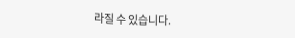라질 수 있습니다.